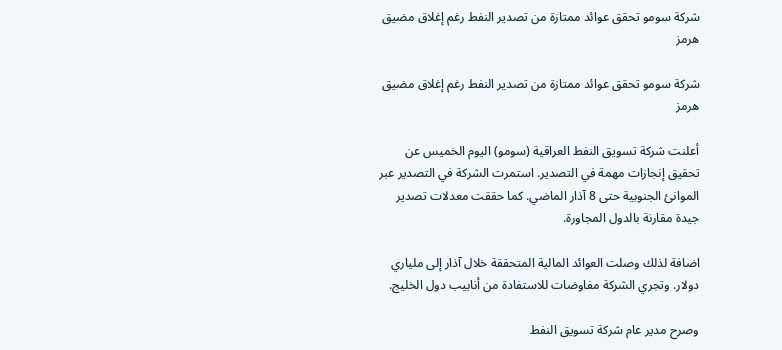شركة سومو تحقق عوائد ممتازة من تصدير النفط رغم إغلاق مضيق هرمز

شركة سومو تحقق عوائد ممتازة من تصدير النفط رغم إغلاق مضيق هرمز

أعلنت شركة تسويق النفط العراقية (سومو) اليوم الخميس عن تحقيق إنجازات مهمة في التصدير. استمرت الشركة في التصدير عبر الموانئ الجنوبية حتى 8 آذار الماضي. كما حققت معدلات تصدير جيدة مقارنة بالدول المجاورة.

اضافة لذلك وصلت العوائد المالية المتحققة خلال آذار إلى ملياري دولار. وتجري الشركة مفاوضات للاستفادة من أنابيب دول الخليج.

وصرح مدير عام شركة تسويق النفط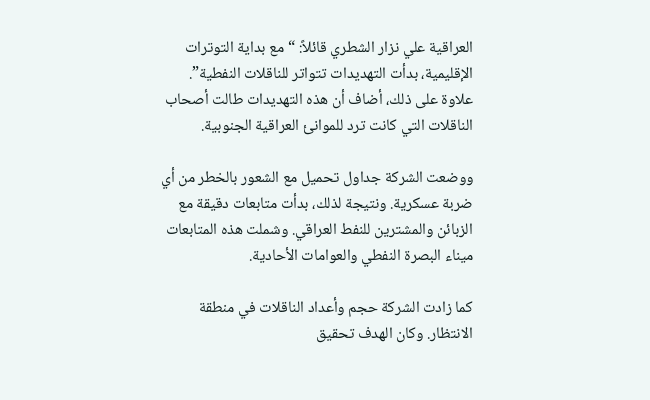العراقية علي نزار الشطري قائلاً: “مع بداية التوترات الإقليمية، بدأت التهديدات تتواتر للناقلات النفطية”. علاوة على ذلك، أضاف أن هذه التهديدات طالت أصحاب الناقلات التي كانت ترد للموانئ العراقية الجنوبية.

ووضعت الشركة جداول تحميل مع الشعور بالخطر من أي ضربة عسكرية. ونتيجة لذلك، بدأت متابعات دقيقة مع الزبائن والمشترين للنفط العراقي. وشملت هذه المتابعات ميناء البصرة النفطي والعوامات الأحادية.

كما زادت الشركة حجم وأعداد الناقلات في منطقة الانتظار. وكان الهدف تحقيق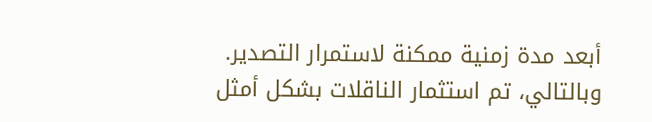أبعد مدة زمنية ممكنة لاستمرار التصدير. وبالتالي، تم استثمار الناقلات بشكل أمثل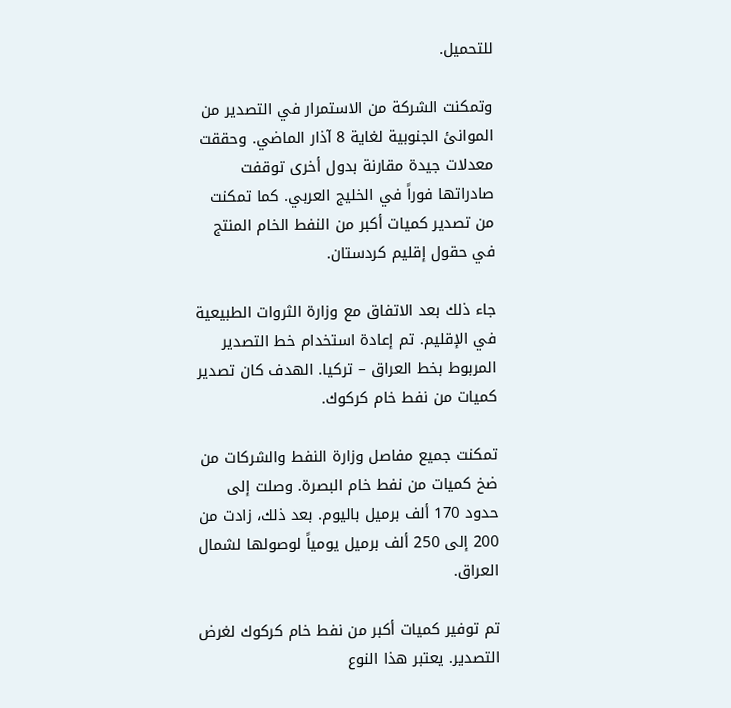للتحميل.

وتمكنت الشركة من الاستمرار في التصدير من الموانئ الجنوبية لغاية 8 آذار الماضي. وحققت معدلات جيدة مقارنة بدول أخرى توقفت صادراتها فوراً في الخليج العربي. كما تمكنت من تصدير كميات أكبر من النفط الخام المنتج في حقول إقليم كردستان.

جاء ذلك بعد الاتفاق مع وزارة الثروات الطبيعية في الإقليم. تم إعادة استخدام خط التصدير المربوط بخط العراق – تركيا. الهدف كان تصدير كميات من نفط خام كركوك.

تمكنت جميع مفاصل وزارة النفط والشركات من ضخ كميات من نفط خام البصرة. وصلت إلى حدود 170 ألف برميل باليوم. بعد ذلك، زادت من 200 إلى 250 ألف برميل يومياً لوصولها لشمال العراق.

تم توفير كميات أكبر من نفط خام كركوك لغرض التصدير. يعتبر هذا النوع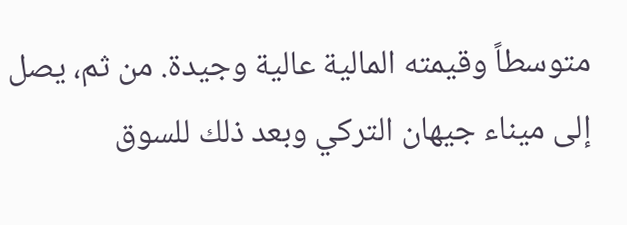متوسطاً وقيمته المالية عالية وجيدة. من ثم، يصل إلى ميناء جيهان التركي وبعد ذلك للسوق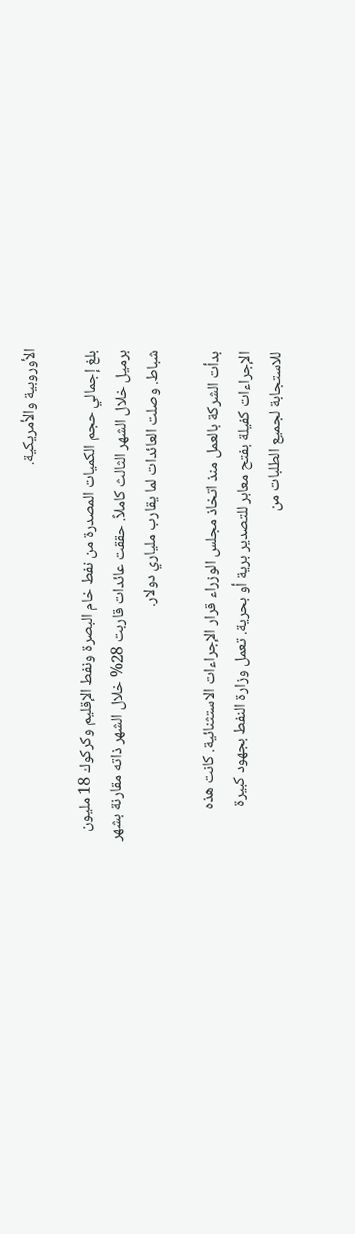الأوروبية والأمريكية.

بلغ إجمالي حجم الكميات المصدرة من نفط خام البصرة ونفط الإقليم وكركوك 18 مليون برميل خلال الشهر الثالث كاملاً. حققت عائدات قاربت 28% خلال الشهر ذاته مقارنة بشهر شباط. وصلت العائدات لما يقارب ملياري دولار.

بدأت الشركة بالعمل منذ اتخاذ مجلس الوزراء قرار الإجراءات الاستثنائية. كانت هذه الإجراءات كفيلة بفتح معابر للتصدير برية أو بحرية. تعمل وزارة النفط بجهود كبيرة للاستجابة لجميع الطلبات من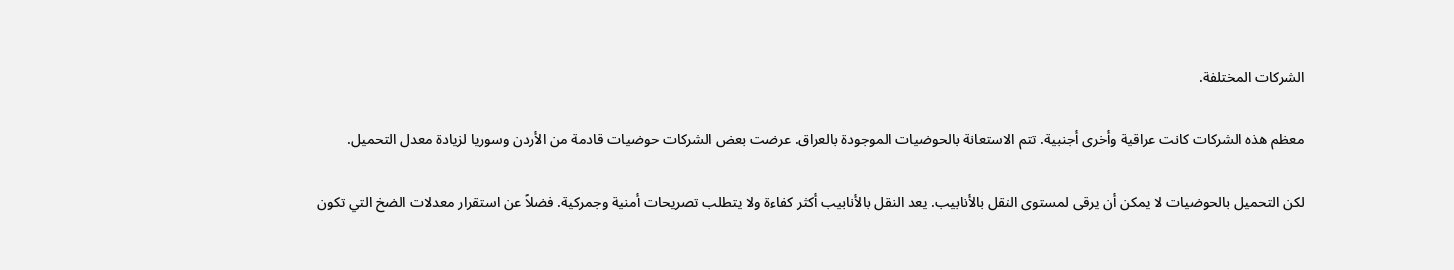الشركات المختلفة.

معظم هذه الشركات كانت عراقية وأخرى أجنبية. تتم الاستعانة بالحوضيات الموجودة بالعراق. عرضت بعض الشركات حوضيات قادمة من الأردن وسوريا لزيادة معدل التحميل.

لكن التحميل بالحوضيات لا يمكن أن يرقى لمستوى النقل بالأنابيب. يعد النقل بالأنابيب أكثر كفاءة ولا يتطلب تصريحات أمنية وجمركية. فضلاً عن استقرار معدلات الضخ التي تكون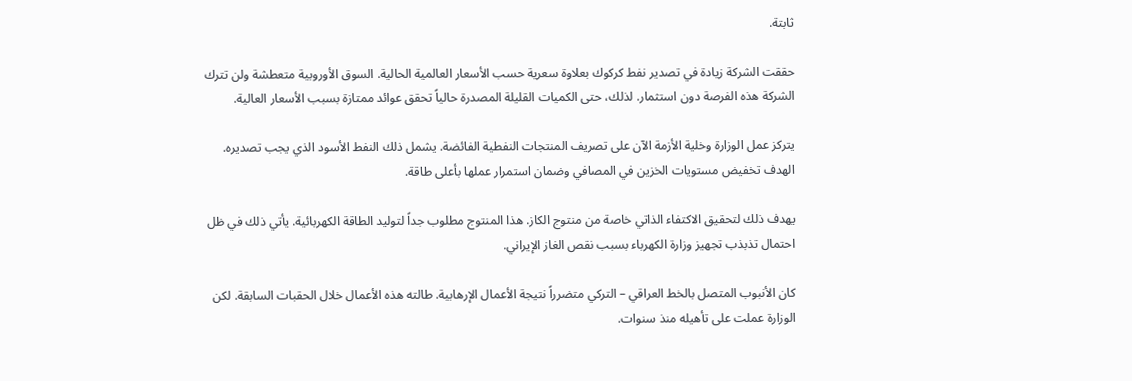ثابتة.

حققت الشركة زيادة في تصدير نفط كركوك بعلاوة سعرية حسب الأسعار العالمية الحالية. السوق الأوروبية متعطشة ولن تترك الشركة هذه الفرصة دون استثمار. لذلك، حتى الكميات القليلة المصدرة حالياً تحقق عوائد ممتازة بسبب الأسعار العالية.

يتركز عمل الوزارة وخلية الأزمة الآن على تصريف المنتجات النفطية الفائضة. يشمل ذلك النفط الأسود الذي يجب تصديره. الهدف تخفيض مستويات الخزين في المصافي وضمان استمرار عملها بأعلى طاقة.

يهدف ذلك لتحقيق الاكتفاء الذاتي خاصة من منتوج الكاز. هذا المنتوج مطلوب جداً لتوليد الطاقة الكهربائية. يأتي ذلك في ظل احتمال تذبذب تجهيز وزارة الكهرباء بسبب نقص الغاز الإيراني.

كان الأنبوب المتصل بالخط العراقي – التركي متضرراً نتيجة الأعمال الإرهابية. طالته هذه الأعمال خلال الحقبات السابقة. لكن الوزارة عملت على تأهيله منذ سنوات.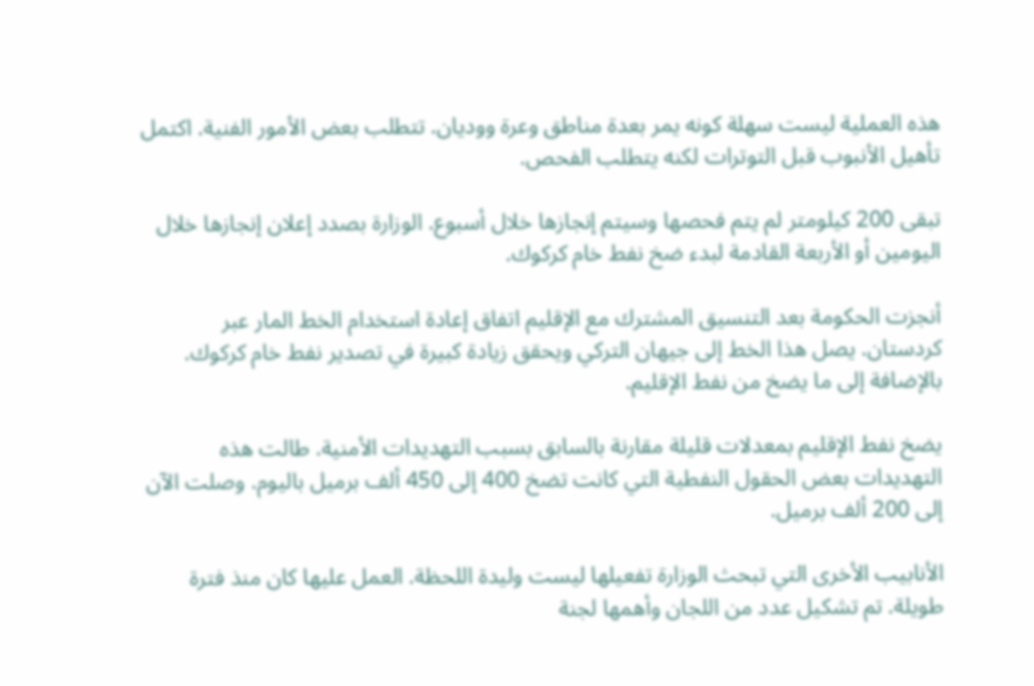هذه العملية ليست سهلة كونه يمر بعدة مناطق وعرة ووديان. تتطلب بعض الأمور الفنية. اكتمل تأهيل الأنبوب قبل التوترات لكنه يتطلب الفحص.

تبقى 200 كيلومتر لم يتم فحصها وسيتم إنجازها خلال أسبوع. الوزارة بصدد إعلان إنجازها خلال اليومين أو الأربعة القادمة لبدء ضخ نفط خام كركوك.

أنجزت الحكومة بعد التنسيق المشترك مع الإقليم اتفاق إعادة استخدام الخط المار عبر كردستان. يصل هذا الخط إلى جيهان التركي ويحقق زيادة كبيرة في تصدير نفط خام كركوك. بالإضافة إلى ما يضخ من نفط الإقليم.

يضخ نفط الإقليم بمعدلات قليلة مقارنة بالسابق بسبب التهديدات الأمنية. طالت هذه التهديدات بعض الحقول النفطية التي كانت تضخ 400 إلى 450 ألف برميل باليوم. وصلت الآن إلى 200 ألف برميل.

الأنابيب الأخرى التي تبحث الوزارة تفعيلها ليست وليدة اللحظة. العمل عليها كان منذ فترة طويلة. تم تشكيل عدد من اللجان وأهمها لجنة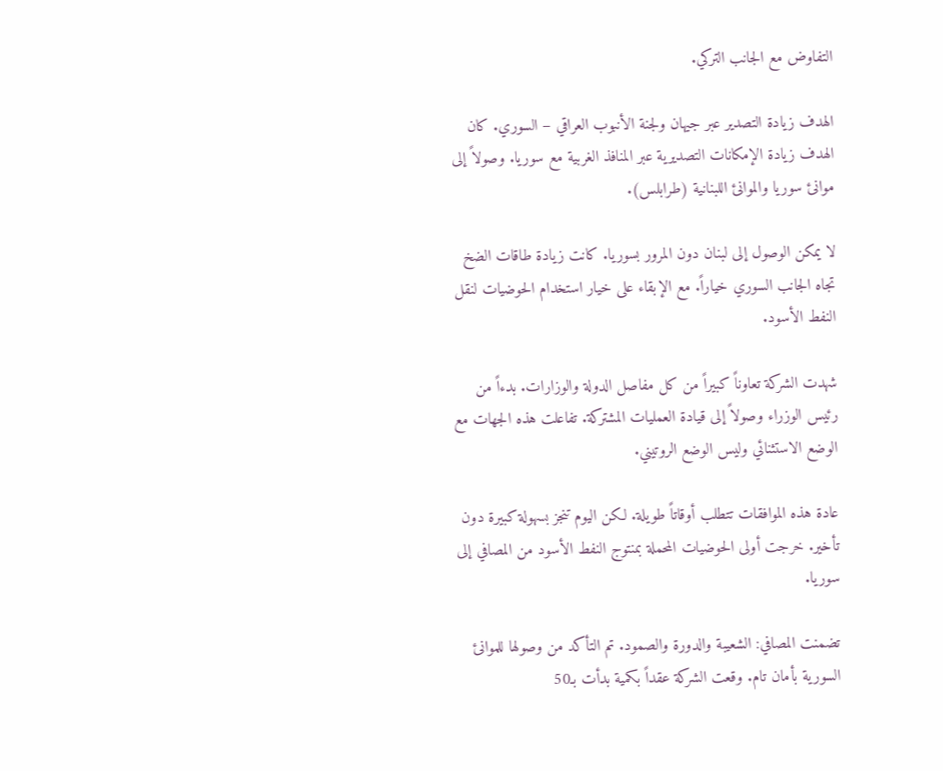التفاوض مع الجانب التركي.

الهدف زيادة التصدير عبر جيهان ولجنة الأنبوب العراقي – السوري. كان الهدف زيادة الإمكانات التصديرية عبر المنافذ الغربية مع سوريا. وصولاً إلى موانئ سوريا والموانئ اللبنانية (طرابلس).

لا يمكن الوصول إلى لبنان دون المرور بسوريا. كانت زيادة طاقات الضخ تجاه الجانب السوري خياراً. مع الإبقاء على خيار استخدام الحوضيات لنقل النفط الأسود.

شهدت الشركة تعاوناً كبيراً من كل مفاصل الدولة والوزارات. بدءاً من رئيس الوزراء وصولاً إلى قيادة العمليات المشتركة. تفاعلت هذه الجهات مع الوضع الاستثنائي وليس الوضع الروتيني.

عادة هذه الموافقات تتطلب أوقاتاً طويلة. لكن اليوم تنجز بسهولة كبيرة دون تأخير. خرجت أولى الحوضيات المحملة بمنتوج النفط الأسود من المصافي إلى سوريا.

تضمنت المصافي: الشعيبة والدورة والصمود. تم التأكد من وصولها للموانئ السورية بأمان تام. وقعت الشركة عقداً بكمية بدأت بـ50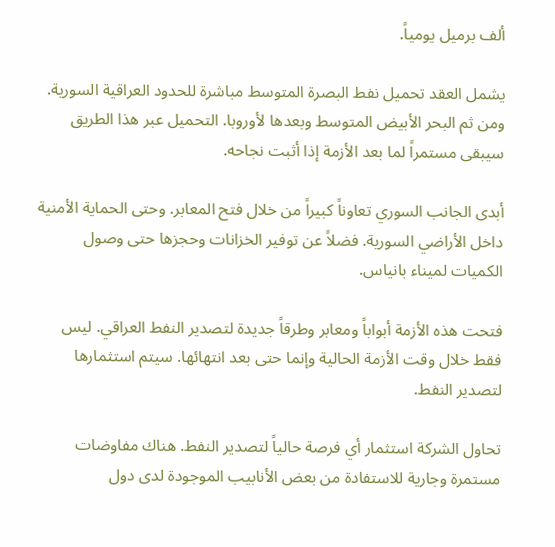ألف برميل يومياً.

يشمل العقد تحميل نفط البصرة المتوسط مباشرة للحدود العراقية السورية. ومن ثم البحر الأبيض المتوسط وبعدها لأوروبا. التحميل عبر هذا الطريق سيبقى مستمراً لما بعد الأزمة إذا أثبت نجاحه.

أبدى الجانب السوري تعاوناً كبيراً من خلال فتح المعابر. وحتى الحماية الأمنية داخل الأراضي السورية. فضلاً عن توفير الخزانات وحجزها حتى وصول الكميات لميناء بانياس.

فتحت هذه الأزمة أبواباً ومعابر وطرقاً جديدة لتصدير النفط العراقي. ليس فقط خلال وقت الأزمة الحالية وإنما حتى بعد انتهائها. سيتم استثمارها لتصدير النفط.

تحاول الشركة استثمار أي فرصة حالياً لتصدير النفط. هناك مفاوضات مستمرة وجارية للاستفادة من بعض الأنابيب الموجودة لدى دول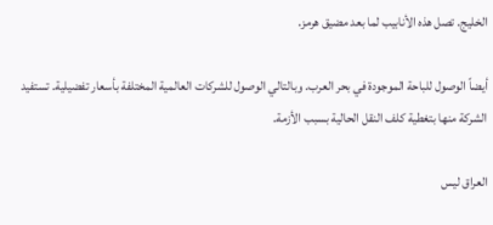الخليج. تصل هذه الأنابيب لما بعد مضيق هرمز.

أيضاً الوصول للباحة الموجودة في بحر العرب. وبالتالي الوصول للشركات العالمية المختلفة بأسعار تفضيلية. تستفيد الشركة منها بتغطية كلف النقل الحالية بسبب الأزمة.

العراق ليس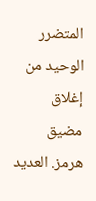المتضرر الوحيد من إغلاق مضيق هرمز. العديد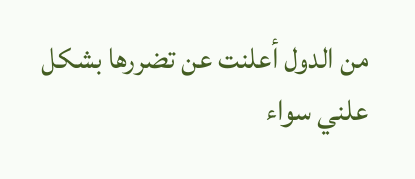من الدول أعلنت عن تضررها بشكل علني سواء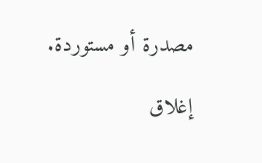مصدرة أو مستوردة.

إغلاق